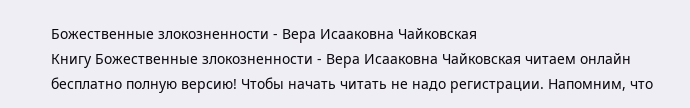Божественные злокозненности - Вера Исааковна Чайковская
Книгу Божественные злокозненности - Вера Исааковна Чайковская читаем онлайн бесплатно полную версию! Чтобы начать читать не надо регистрации. Напомним, что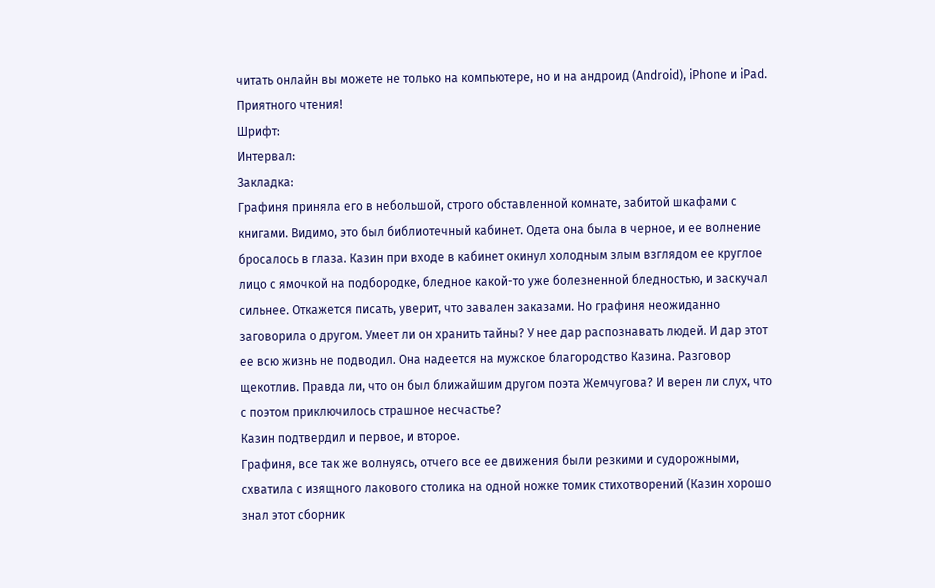читать онлайн вы можете не только на компьютере, но и на андроид (Android), iPhone и iPad. Приятного чтения!
Шрифт:
Интервал:
Закладка:
Графиня приняла его в небольшой, строго обставленной комнате, забитой шкафами с книгами. Видимо, это был библиотечный кабинет. Одета она была в черное, и ее волнение бросалось в глаза. Казин при входе в кабинет окинул холодным злым взглядом ее круглое лицо с ямочкой на подбородке, бледное какой-то уже болезненной бледностью, и заскучал сильнее. Откажется писать, уверит, что завален заказами. Но графиня неожиданно заговорила о другом. Умеет ли он хранить тайны? У нее дар распознавать людей. И дар этот ее всю жизнь не подводил. Она надеется на мужское благородство Казина. Разговор щекотлив. Правда ли, что он был ближайшим другом поэта Жемчугова? И верен ли слух, что с поэтом приключилось страшное несчастье?
Казин подтвердил и первое, и второе.
Графиня, все так же волнуясь, отчего все ее движения были резкими и судорожными, схватила с изящного лакового столика на одной ножке томик стихотворений (Казин хорошо знал этот сборник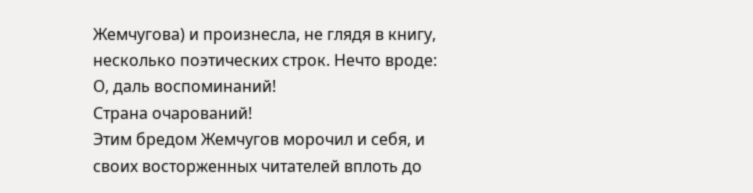Жемчугова) и произнесла, не глядя в книгу, несколько поэтических строк. Нечто вроде:
О, даль воспоминаний!
Страна очарований!
Этим бредом Жемчугов морочил и себя, и своих восторженных читателей вплоть до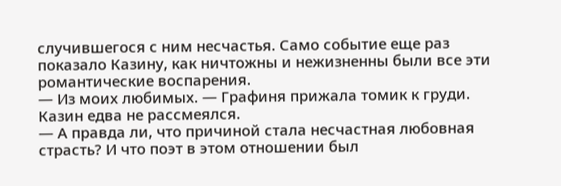случившегося с ним несчастья. Само событие еще раз показало Казину, как ничтожны и нежизненны были все эти романтические воспарения.
— Из моих любимых. — Графиня прижала томик к груди.
Казин едва не рассмеялся.
— А правда ли, что причиной стала несчастная любовная страсть? И что поэт в этом отношении был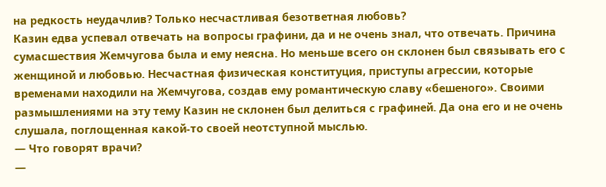на редкость неудачлив? Только несчастливая безответная любовь?
Казин едва успевал отвечать на вопросы графини, да и не очень знал, что отвечать. Причина сумасшествия Жемчугова была и ему неясна. Но меньше всего он склонен был связывать его с женщиной и любовью. Несчастная физическая конституция, приступы агрессии, которые временами находили на Жемчугова, создав ему романтическую славу «бешеного». Своими размышлениями на эту тему Казин не склонен был делиться с графиней. Да она его и не очень слушала, поглощенная какой-то своей неотступной мыслью.
— Что говорят врачи?
—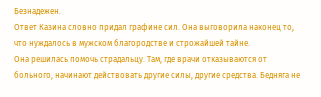Безнадежен.
Ответ Казина словно придал графине сил. Она выговорила наконец то, что нуждалось в мужском благородстве и строжайшей тайне.
Она решилась помочь страдальцу. Там, где врачи отказываются от больного, начинают действовать другие силы, другие средства. Бедняга не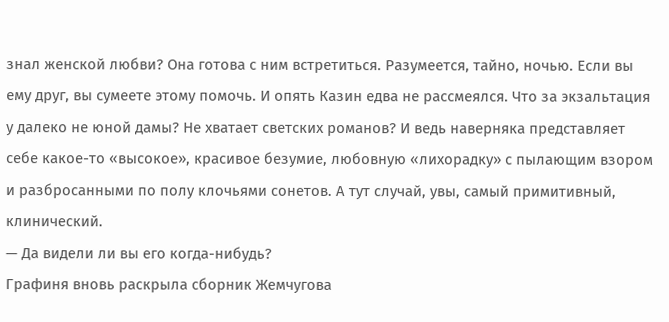знал женской любви? Она готова с ним встретиться. Разумеется, тайно, ночью. Если вы ему друг, вы сумеете этому помочь. И опять Казин едва не рассмеялся. Что за экзальтация у далеко не юной дамы? Не хватает светских романов? И ведь наверняка представляет себе какое-то «высокое», красивое безумие, любовную «лихорадку» с пылающим взором и разбросанными по полу клочьями сонетов. А тут случай, увы, самый примитивный, клинический.
— Да видели ли вы его когда-нибудь?
Графиня вновь раскрыла сборник Жемчугова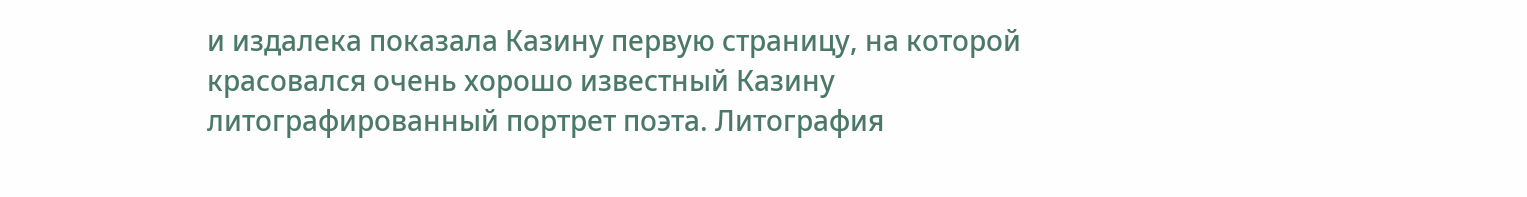и издалека показала Казину первую страницу, на которой красовался очень хорошо известный Казину литографированный портрет поэта. Литография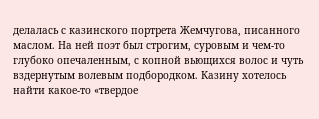делалась с казинского портрета Жемчугова, писанного маслом. На ней поэт был строгим, суровым и чем-то глубоко опечаленным, с копной вьющихся волос и чуть вздернутым волевым подбородком. Казину хотелось найти какое-то «твердое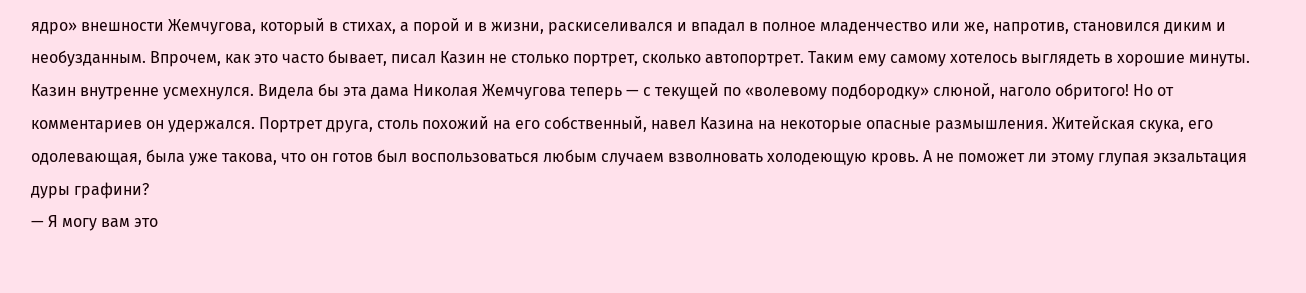ядро» внешности Жемчугова, который в стихах, а порой и в жизни, раскиселивался и впадал в полное младенчество или же, напротив, становился диким и необузданным. Впрочем, как это часто бывает, писал Казин не столько портрет, сколько автопортрет. Таким ему самому хотелось выглядеть в хорошие минуты.
Казин внутренне усмехнулся. Видела бы эта дама Николая Жемчугова теперь — с текущей по «волевому подбородку» слюной, наголо обритого! Но от комментариев он удержался. Портрет друга, столь похожий на его собственный, навел Казина на некоторые опасные размышления. Житейская скука, его одолевающая, была уже такова, что он готов был воспользоваться любым случаем взволновать холодеющую кровь. А не поможет ли этому глупая экзальтация дуры графини?
— Я могу вам это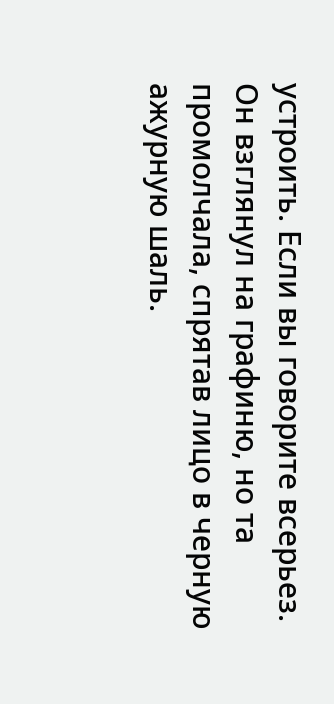устроить. Если вы говорите всерьез.
Он взглянул на графиню, но та промолчала, спрятав лицо в черную ажурную шаль.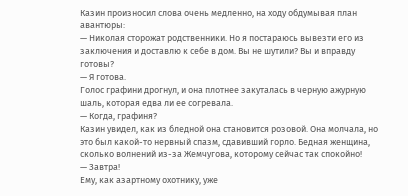Казин произносил слова очень медленно, на ходу обдумывая план авантюры:
— Николая сторожат родственники. Но я постараюсь вывезти его из заключения и доставлю к себе в дом. Вы не шутили? Вы и вправду готовы?
— Я готова.
Голос графини дрогнул, и она плотнее закуталась в черную ажурную шаль, которая едва ли ее согревала.
— Когда, графиня?
Казин увидел, как из бледной она становится розовой. Она молчала, но это был какой-то нервный спазм, сдавивший горло. Бедная женщина, сколько волнений из-за Жемчугова, которому сейчас так спокойно!
— Завтра!
Ему, как азартному охотнику, уже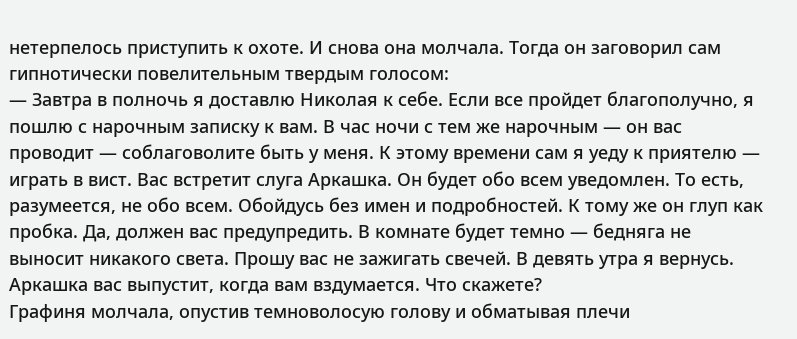нетерпелось приступить к охоте. И снова она молчала. Тогда он заговорил сам гипнотически повелительным твердым голосом:
— Завтра в полночь я доставлю Николая к себе. Если все пройдет благополучно, я пошлю с нарочным записку к вам. В час ночи с тем же нарочным — он вас проводит — соблаговолите быть у меня. К этому времени сам я уеду к приятелю — играть в вист. Вас встретит слуга Аркашка. Он будет обо всем уведомлен. То есть, разумеется, не обо всем. Обойдусь без имен и подробностей. К тому же он глуп как пробка. Да, должен вас предупредить. В комнате будет темно — бедняга не выносит никакого света. Прошу вас не зажигать свечей. В девять утра я вернусь. Аркашка вас выпустит, когда вам вздумается. Что скажете?
Графиня молчала, опустив темноволосую голову и обматывая плечи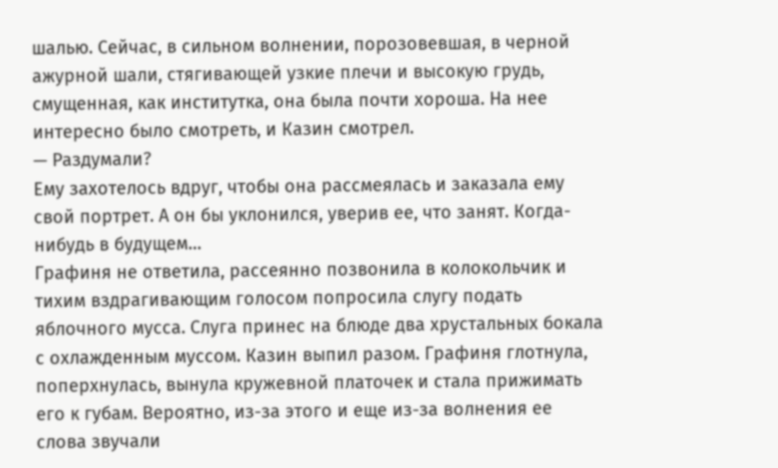шалью. Сейчас, в сильном волнении, порозовевшая, в черной ажурной шали, стягивающей узкие плечи и высокую грудь, смущенная, как институтка, она была почти хороша. На нее интересно было смотреть, и Казин смотрел.
— Раздумали?
Ему захотелось вдруг, чтобы она рассмеялась и заказала ему свой портрет. А он бы уклонился, уверив ее, что занят. Когда-нибудь в будущем…
Графиня не ответила, рассеянно позвонила в колокольчик и тихим вздрагивающим голосом попросила слугу подать яблочного мусса. Слуга принес на блюде два хрустальных бокала с охлажденным муссом. Казин выпил разом. Графиня глотнула, поперхнулась, вынула кружевной платочек и стала прижимать его к губам. Вероятно, из-за этого и еще из-за волнения ее слова звучали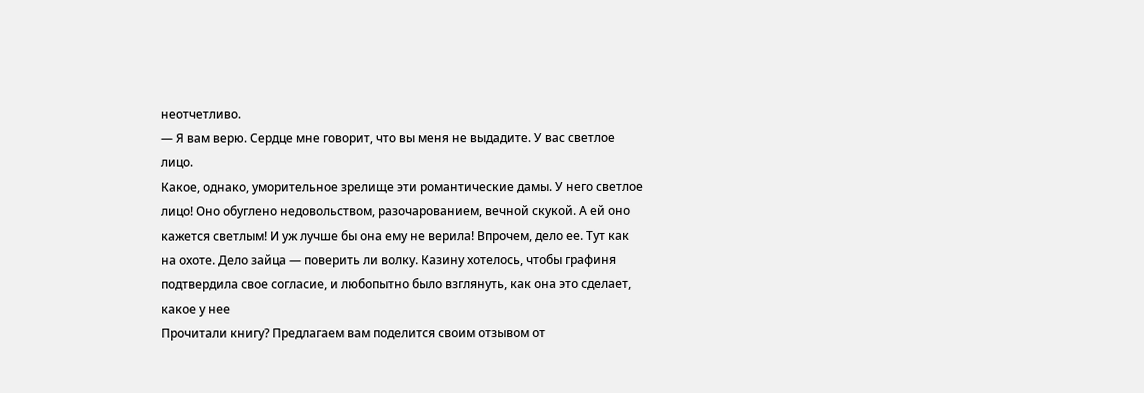неотчетливо.
— Я вам верю. Сердце мне говорит, что вы меня не выдадите. У вас светлое лицо.
Какое, однако, уморительное зрелище эти романтические дамы. У него светлое лицо! Оно обуглено недовольством, разочарованием, вечной скукой. А ей оно кажется светлым! И уж лучше бы она ему не верила! Впрочем, дело ее. Тут как на охоте. Дело зайца — поверить ли волку. Казину хотелось, чтобы графиня подтвердила свое согласие, и любопытно было взглянуть, как она это сделает, какое у нее
Прочитали книгу? Предлагаем вам поделится своим отзывом от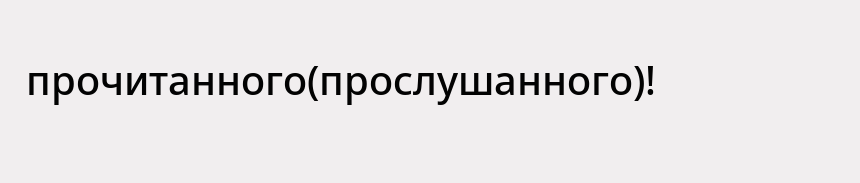прочитанного(прослушанного)!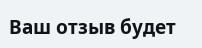Ваш отзыв будет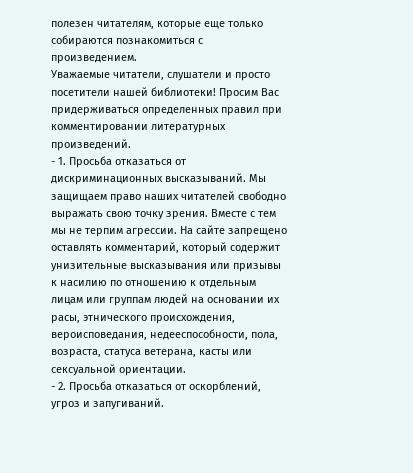полезен читателям, которые еще только собираются познакомиться с произведением.
Уважаемые читатели, слушатели и просто посетители нашей библиотеки! Просим Вас придерживаться определенных правил при комментировании литературных произведений.
- 1. Просьба отказаться от дискриминационных высказываний. Мы защищаем право наших читателей свободно выражать свою точку зрения. Вместе с тем мы не терпим агрессии. На сайте запрещено оставлять комментарий, который содержит унизительные высказывания или призывы к насилию по отношению к отдельным лицам или группам людей на основании их расы, этнического происхождения, вероисповедания, недееспособности, пола, возраста, статуса ветерана, касты или сексуальной ориентации.
- 2. Просьба отказаться от оскорблений, угроз и запугиваний.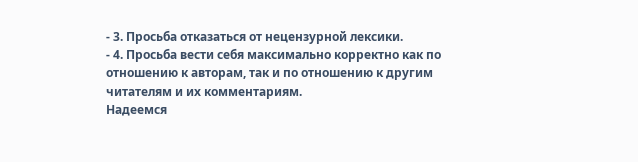- 3. Просьба отказаться от нецензурной лексики.
- 4. Просьба вести себя максимально корректно как по отношению к авторам, так и по отношению к другим читателям и их комментариям.
Надеемся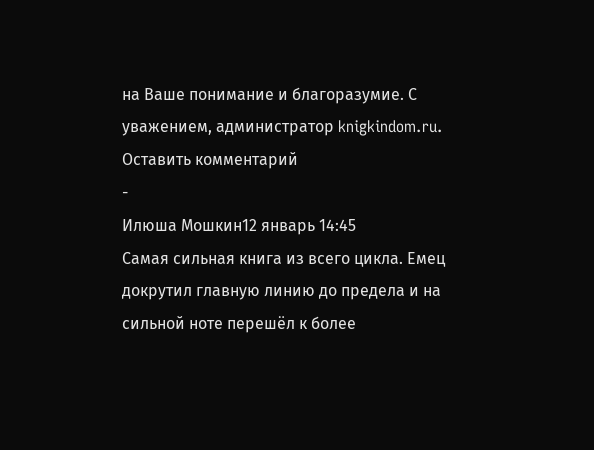на Ваше понимание и благоразумие. С уважением, администратор knigkindom.ru.
Оставить комментарий
-
Илюша Мошкин12 январь 14:45
Самая сильная книга из всего цикла. Емец докрутил главную линию до предела и на сильной ноте перешёл к более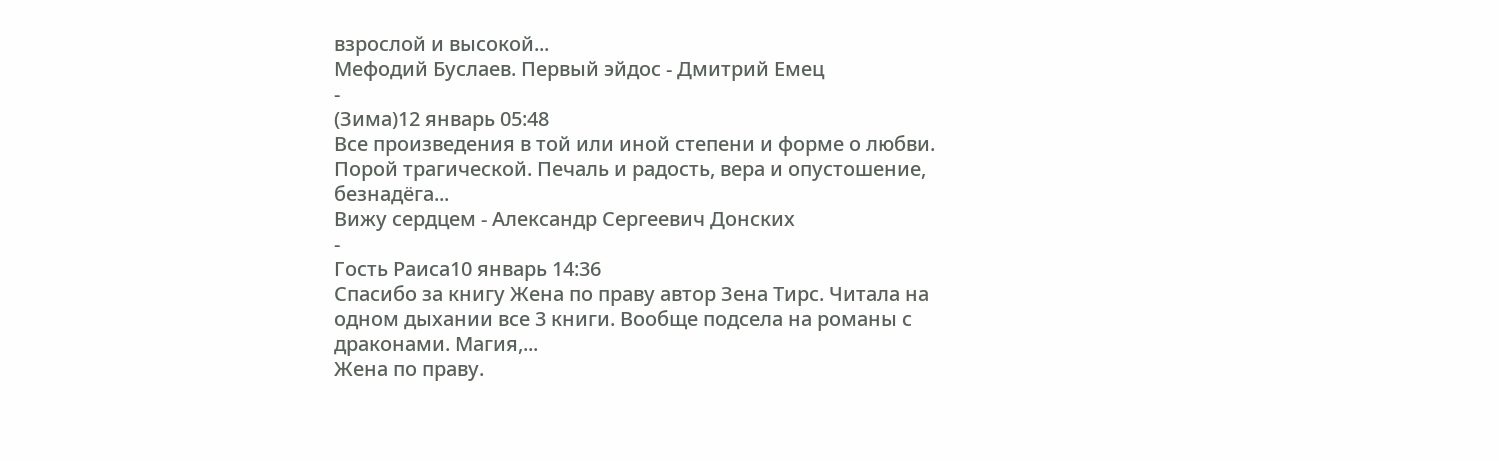взрослой и высокой...
Мефодий Буслаев. Первый эйдос - Дмитрий Емец
-
(Зима)12 январь 05:48
Все произведения в той или иной степени и форме о любви. Порой трагической. Печаль и радость, вера и опустошение, безнадёга...
Вижу сердцем - Александр Сергеевич Донских
-
Гость Раиса10 январь 14:36
Спасибо за книгу Жена по праву автор Зена Тирс. Читала на одном дыхании все 3 книги. Вообще подсела на романы с драконами. Магия,...
Жена по праву.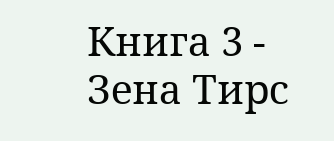Книга 3 - Зена Тирс